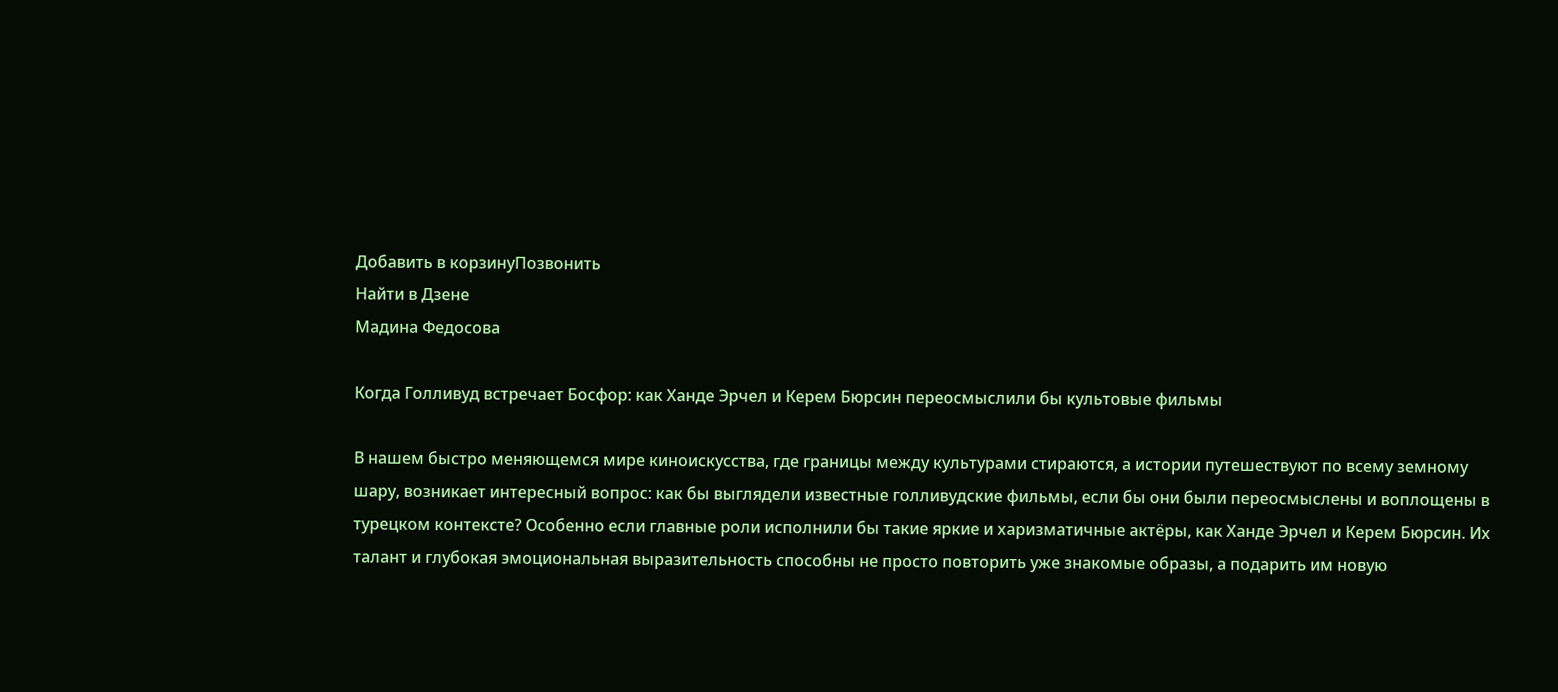Добавить в корзинуПозвонить
Найти в Дзене
Мадина Федосова

Когда Голливуд встречает Босфор: как Ханде Эрчел и Керем Бюрсин переосмыслили бы культовые фильмы

В нашем быстро меняющемся мире киноискусства, где границы между культурами стираются, а истории путешествуют по всему земному шару, возникает интересный вопрос: как бы выглядели известные голливудские фильмы, если бы они были переосмыслены и воплощены в турецком контексте? Особенно если главные роли исполнили бы такие яркие и харизматичные актёры, как Ханде Эрчел и Керем Бюрсин. Их талант и глубокая эмоциональная выразительность способны не просто повторить уже знакомые образы, а подарить им новую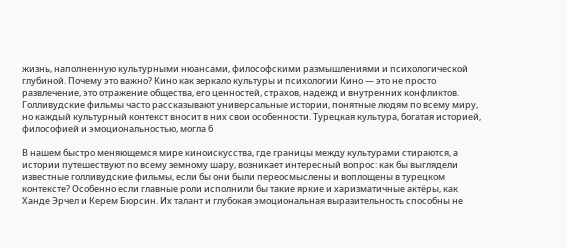жизнь, наполненную культурными нюансами, философскими размышлениями и психологической глубиной. Почему это важно? Кино как зеркало культуры и психологии Кино — это не просто развлечение, это отражение общества, его ценностей, страхов, надежд и внутренних конфликтов. Голливудские фильмы часто рассказывают универсальные истории, понятные людям по всему миру, но каждый культурный контекст вносит в них свои особенности. Турецкая культура, богатая историей, философией и эмоциональностью, могла б

В нашем быстро меняющемся мире киноискусства, где границы между культурами стираются, а истории путешествуют по всему земному шару, возникает интересный вопрос: как бы выглядели известные голливудские фильмы, если бы они были переосмыслены и воплощены в турецком контексте? Особенно если главные роли исполнили бы такие яркие и харизматичные актёры, как Ханде Эрчел и Керем Бюрсин. Их талант и глубокая эмоциональная выразительность способны не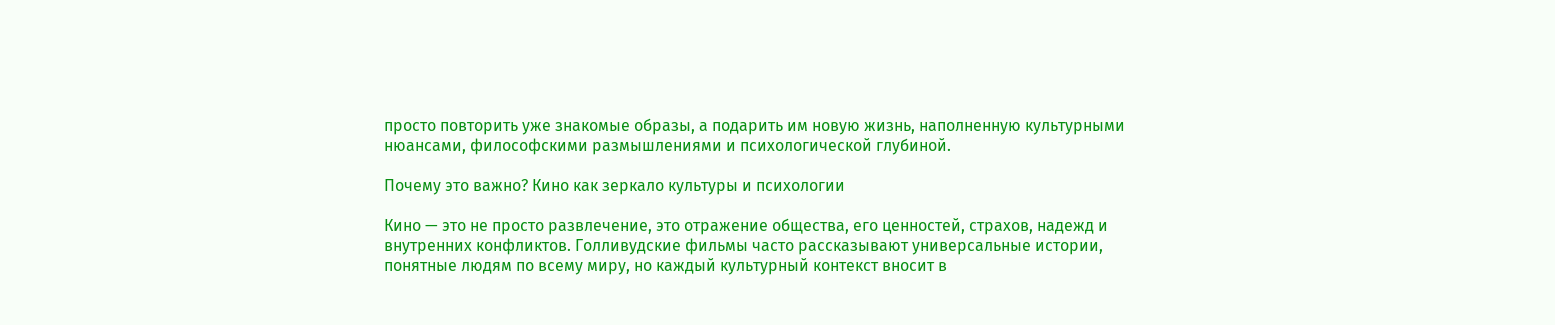просто повторить уже знакомые образы, а подарить им новую жизнь, наполненную культурными нюансами, философскими размышлениями и психологической глубиной.

Почему это важно? Кино как зеркало культуры и психологии

Кино — это не просто развлечение, это отражение общества, его ценностей, страхов, надежд и внутренних конфликтов. Голливудские фильмы часто рассказывают универсальные истории, понятные людям по всему миру, но каждый культурный контекст вносит в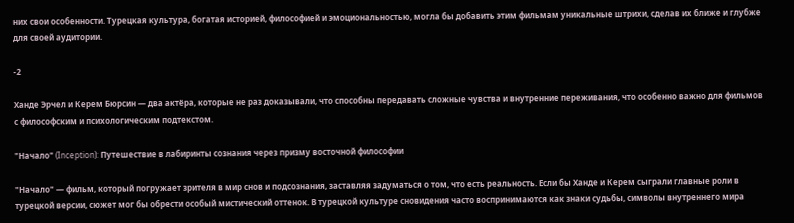них свои особенности. Турецкая культура, богатая историей, философией и эмоциональностью, могла бы добавить этим фильмам уникальные штрихи, сделав их ближе и глубже для своей аудитории.

-2

Ханде Эрчел и Керем Бюрсин — два актёра, которые не раз доказывали, что способны передавать сложные чувства и внутренние переживания, что особенно важно для фильмов с философским и психологическим подтекстом.

"Начало" (Inception): Путешествие в лабиринты сознания через призму восточной философии

"Начало" — фильм, который погружает зрителя в мир снов и подсознания, заставляя задуматься о том, что есть реальность. Если бы Ханде и Керем сыграли главные роли в турецкой версии, сюжет мог бы обрести особый мистический оттенок. В турецкой культуре сновидения часто воспринимаются как знаки судьбы, символы внутреннего мира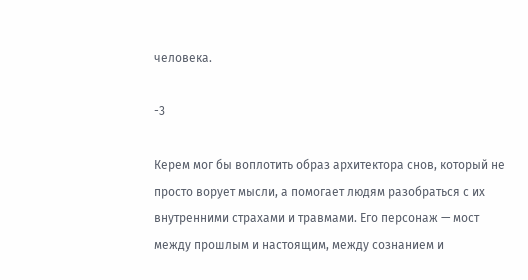человека.

-3

Керем мог бы воплотить образ архитектора снов, который не просто ворует мысли, а помогает людям разобраться с их внутренними страхами и травмами. Его персонаж — мост между прошлым и настоящим, между сознанием и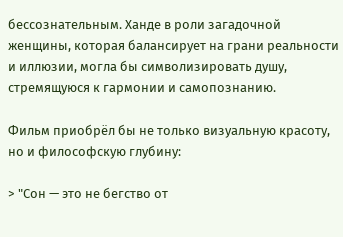бессознательным. Ханде в роли загадочной женщины, которая балансирует на грани реальности и иллюзии, могла бы символизировать душу, стремящуюся к гармонии и самопознанию.

Фильм приобрёл бы не только визуальную красоту, но и философскую глубину:

> "Сон — это не бегство от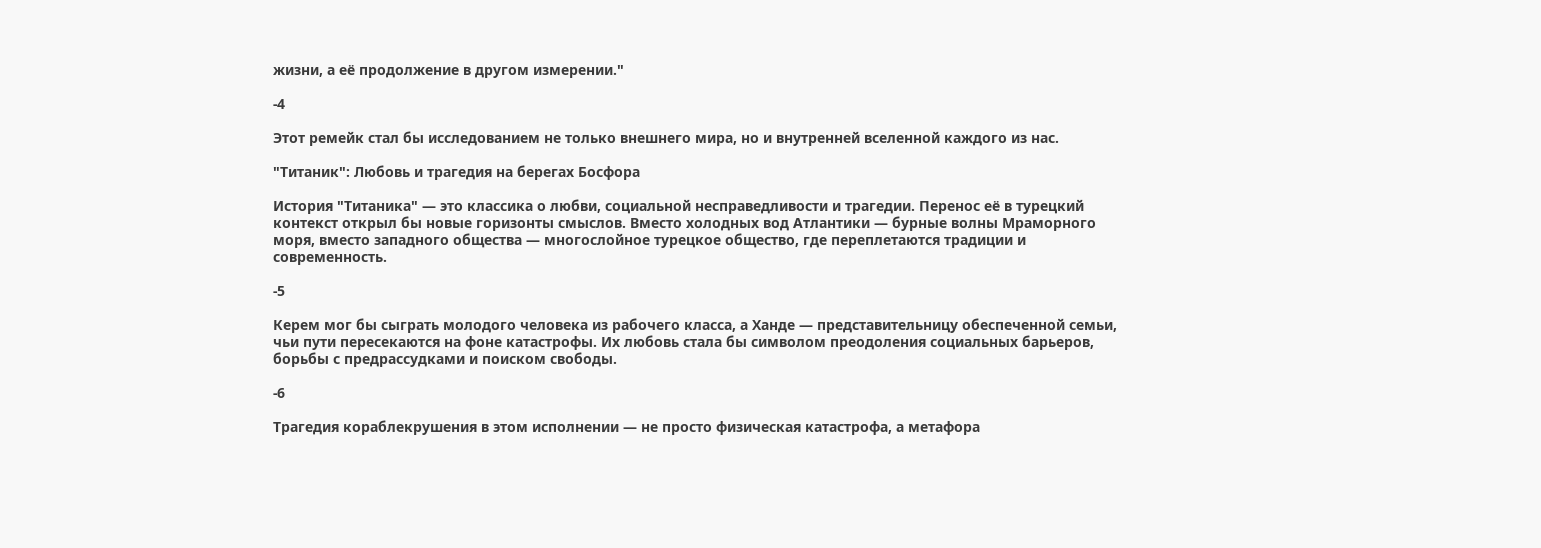жизни, а её продолжение в другом измерении."

-4

Этот ремейк стал бы исследованием не только внешнего мира, но и внутренней вселенной каждого из нас.

"Титаник": Любовь и трагедия на берегах Босфора

История "Титаника" — это классика о любви, социальной несправедливости и трагедии. Перенос её в турецкий контекст открыл бы новые горизонты смыслов. Вместо холодных вод Атлантики — бурные волны Мраморного моря, вместо западного общества — многослойное турецкое общество, где переплетаются традиции и современность.

-5

Керем мог бы сыграть молодого человека из рабочего класса, а Ханде — представительницу обеспеченной семьи, чьи пути пересекаются на фоне катастрофы. Их любовь стала бы символом преодоления социальных барьеров, борьбы с предрассудками и поиском свободы.

-6

Трагедия кораблекрушения в этом исполнении — не просто физическая катастрофа, а метафора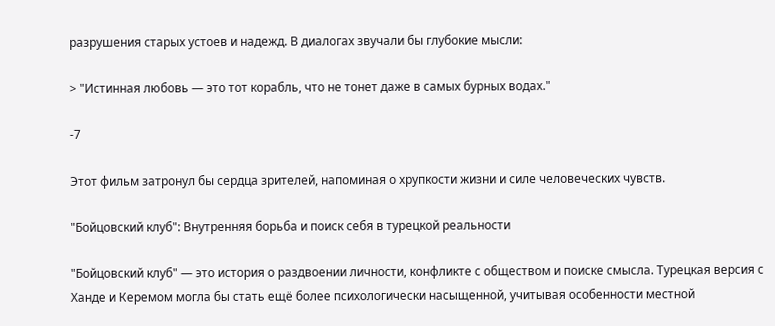разрушения старых устоев и надежд. В диалогах звучали бы глубокие мысли:

> "Истинная любовь — это тот корабль, что не тонет даже в самых бурных водах."

-7

Этот фильм затронул бы сердца зрителей, напоминая о хрупкости жизни и силе человеческих чувств.

"Бойцовский клуб": Внутренняя борьба и поиск себя в турецкой реальности

"Бойцовский клуб" — это история о раздвоении личности, конфликте с обществом и поиске смысла. Турецкая версия с Ханде и Керемом могла бы стать ещё более психологически насыщенной, учитывая особенности местной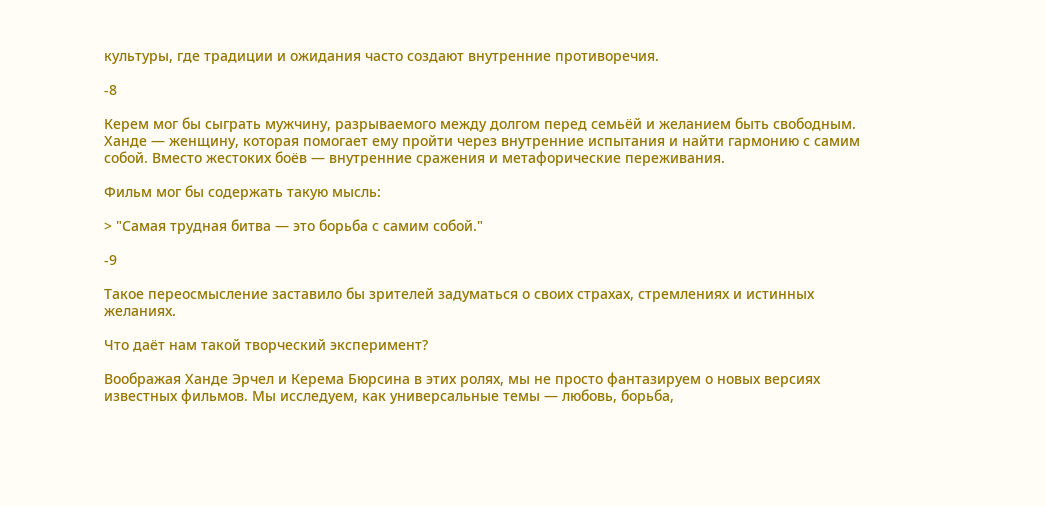культуры, где традиции и ожидания часто создают внутренние противоречия.

-8

Керем мог бы сыграть мужчину, разрываемого между долгом перед семьёй и желанием быть свободным. Ханде — женщину, которая помогает ему пройти через внутренние испытания и найти гармонию с самим собой. Вместо жестоких боёв — внутренние сражения и метафорические переживания.

Фильм мог бы содержать такую мысль:

> "Самая трудная битва — это борьба с самим собой."

-9

Такое переосмысление заставило бы зрителей задуматься о своих страхах, стремлениях и истинных желаниях.

Что даёт нам такой творческий эксперимент?

Воображая Ханде Эрчел и Керема Бюрсина в этих ролях, мы не просто фантазируем о новых версиях известных фильмов. Мы исследуем, как универсальные темы — любовь, борьба,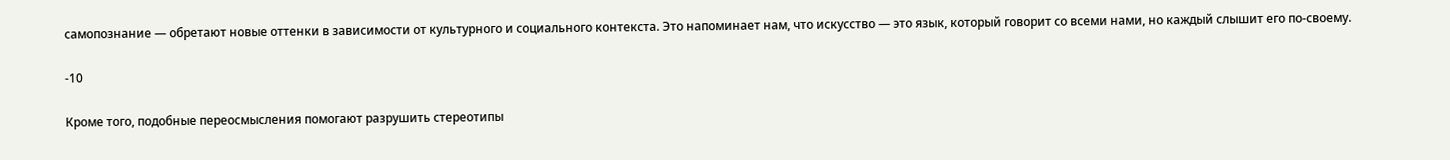самопознание — обретают новые оттенки в зависимости от культурного и социального контекста. Это напоминает нам, что искусство — это язык, который говорит со всеми нами, но каждый слышит его по-своему.

-10

Кроме того, подобные переосмысления помогают разрушить стереотипы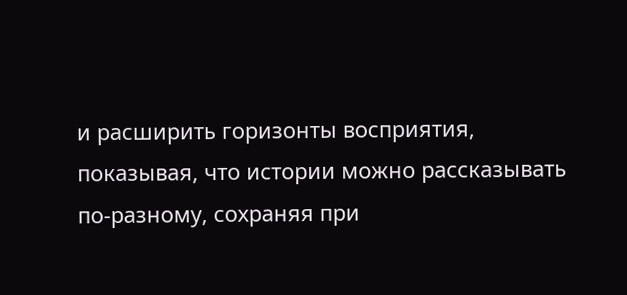и расширить горизонты восприятия, показывая, что истории можно рассказывать по-разному, сохраняя при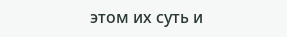этом их суть и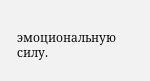эмоциональную силу.